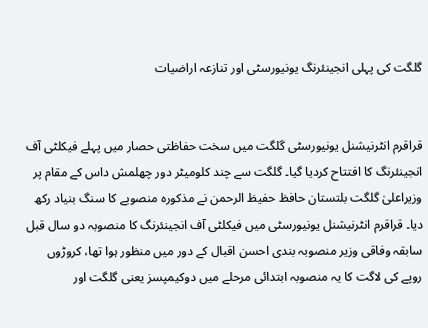گلگت کی پہلی انجینئرنگ یونیورسٹی اور تنازعہ اراضیات


قراقرم انٹرنیشنل یونیورسٹی گلگت میں سخت حفاظتی حصار میں پہلے فیکلٹی آف انجینئرنگ کا افتتاح کردیا گیا۔ گلگت سے چند کلومیٹر دور چھلمش داس کے مقام پر وزیراعلیٰ گلگت بلتستان حافظ حفیظ الرحمن نے مذکورہ منصوبے کا سنگ بنیاد رکھ دیا۔ قراقرم انٹرنیشنل یونیورسٹی میں فیکلٹی آف انجینئرنگ کا منصوبہ دو سال قبل سابقہ وفاقی وزیر منصوبہ بندی احسن اقبال کے دور میں منظور ہوا تھا، کروڑوں روپے کی لاگت کا یہ منصوبہ ابتدائی مرحلے میں دوکیمپسز یعنی گلگت اور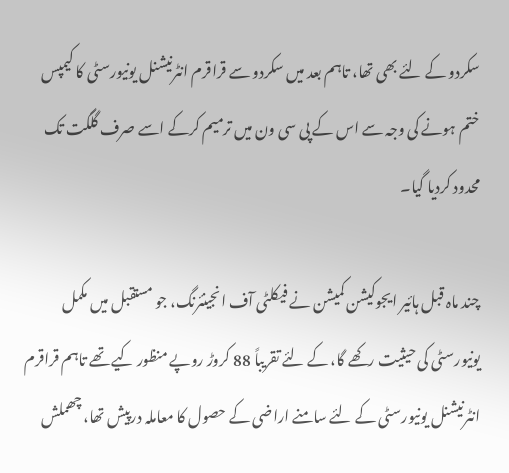سکردو کے لئے بھی تھا، تاہم بعد میں سکردو سے قراقرم انٹرنیشنل یونیورسٹی کا کیمپس ختم ہونے کی وجہ سے اس کے پی سی ون میں ترمیم کرکے اسے صرف گلگت تک محدود کردیا گیا۔

چند ماہ قبل ہائیر ایجوکیشن کمیشن نے فیکلٹی آف انجینئرنگ، جو مستقبل میں مکمل یونیورسٹی کی حیثیت رکھے گا، کے لئے تقریباً 88 کروڑ روپے منظور کیے تھے تاہم قراقرم انٹرنیشنل یونیورسٹی کے لئے سامنے اراضی کے حصول کا معاملہ درپیش تھا، چھملش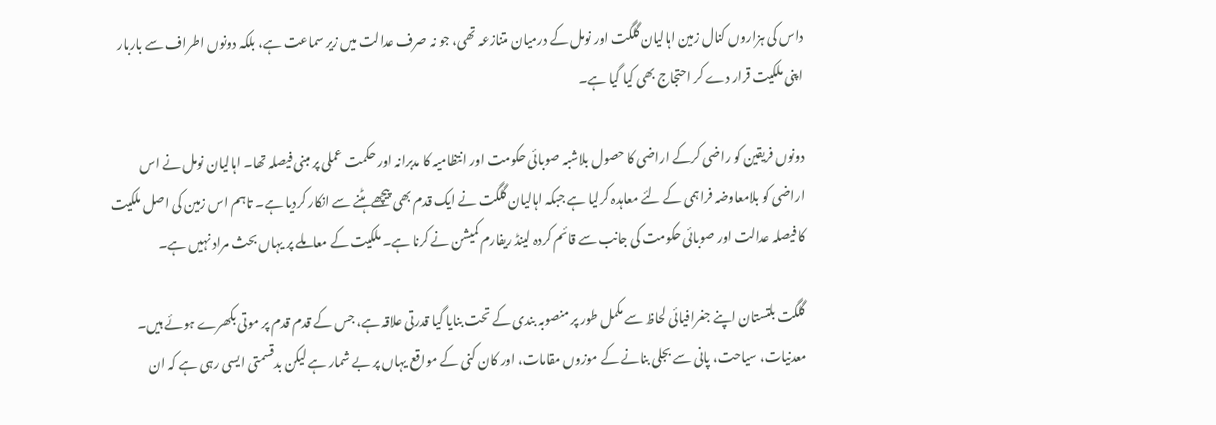داس کی ہزاروں کنال زمین اہالیان گلگت اور نومل کے درمیان متنازعہ تھی، جو نہ صرف عدالت میں زیر سماعت ہے، بلکہ دونوں اطراف سے باربار اپنی ملکیت قرار دے کر احتجاج بھی کیا گیا ہے۔

دونوں فریقین کو راضی کرکے اراضی کا حصول بلاشبہ صوبائی حکومت اور انتظامیہ کا مدبرانہ اور حکمت عملی پر مبنی فیصلہ تھا۔ اہالیان نومل نے اس اراضی کو بلامعاوضہ فراہمی کے لئے معاہدہ کرلیا ہے جبکہ اہالیان گلگت نے ایک قدم بھی پیچھے ہٹنے سے انکار کردیا ہے۔ تاہم اس زمین کی اصل ملکیت کا فیصلہ عدالت اور صوبائی حکومت کی جانب سے قائم کردہ لینڈ ریفارم کمیشن نے کرنا ہے۔ ملکیت کے معاملے پر یہاں بحث مراد نہیں ہے۔

گلگت بلتستان اپنے جغرافیائی لحاظ سے مکمل طور پر منصوبہ بندی کے تحت بنایا گیا قدرتی علاقہ ہے، جس کے قدم قدم پر موتی بکھرے ہوئے ہیں۔ معدنیات، سیاحت، پانی سے بجلی بنانے کے موزوں مقامات، اور کان کنی کے مواقع یہاں پر بے شمار ہے لیکن بدقسمتی ایسی رہی ہے کہ ان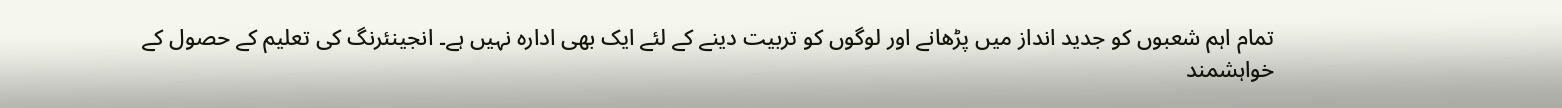تمام اہم شعبوں کو جدید انداز میں پڑھانے اور لوگوں کو تربیت دینے کے لئے ایک بھی ادارہ نہیں ہے۔ انجینئرنگ کی تعلیم کے حصول کے خواہشمند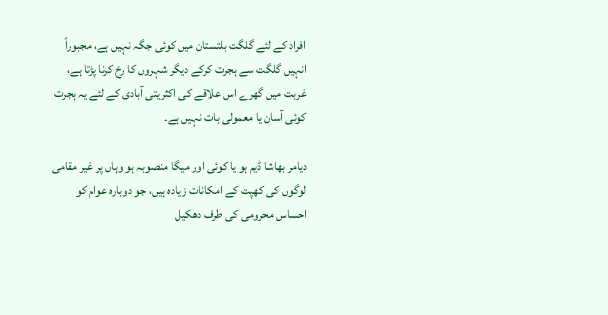افراد کے لئے گلگت بلتستان میں کوئی جگہ نہیں ہے، مجبوراً انہیں گلگت سے ہجرت کرکے دیگر شہروں کا رخ کرنا پڑتا ہے، غربت میں گھرے اس علاقے کی اکثریتی آبادی کے لئے یہ ہجرت کوئی آسان یا معمولی بات نہیں ہے۔

دیامر بھاشا ڈیم ہو یا کوئی اور میگا منصوبہ ہو وہاں پر غیر مقامی لوگوں کی کھپت کے امکانات زیادہ ہیں، جو دوبارہ عوام کو احساس محرومی کی طرف دھکیل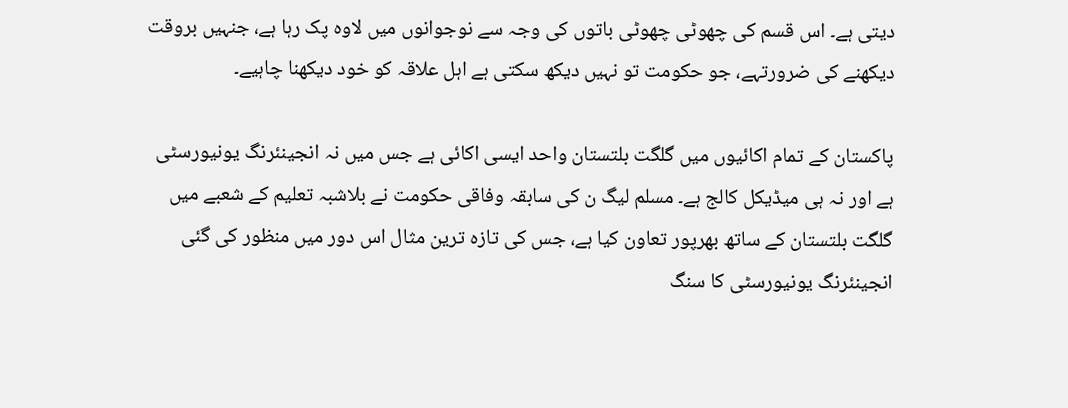دیتی ہے۔ اس قسم کی چھوٹی چھوٹی باتوں کی وجہ سے نوجوانوں میں لاوہ پک رہا ہے، جنہیں بروقت دیکھنے کی ضرورتہے، جو حکومت تو نہیں دیکھ سکتی ہے اہل علاقہ کو خود دیکھنا چاہیے۔

پاکستان کے تمام اکائیوں میں گلگت بلتستان واحد ایسی اکائی ہے جس میں نہ انجینئرنگ یونیورسٹی ہے اور نہ ہی میڈیکل کالج ہے۔ مسلم لیگ ن کی سابقہ وفاقی حکومت نے بلاشبہ تعلیم کے شعبے میں گلگت بلتستان کے ساتھ بھرپور تعاون کیا ہے، جس کی تازہ ترین مثال اس دور میں منظور کی گئی انجینئرنگ یونیورسٹی کا سنگ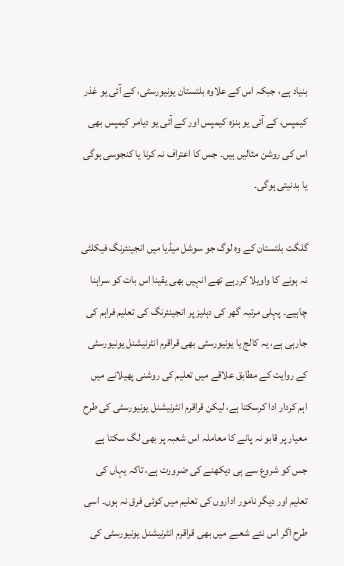بنیاد ہے، جبکہ اس کے علاوہ بلتستان یونیورسٹی، کے آئی یو غذر کیمپس، کے آئی یو ہنزہ کیمپس اور کے آئی یو دیامر کیمپس بھی اس کی روشن مثالیں ہیں۔ جس کا اعتراف نہ کرنا یا کنجوسی ہوگی یا بدنیتی ہوگی۔

گلگت بلتستان کے وہ لوگ جو سوشل میڈیا میں انجینئرنگ فیکلٹی نہ ہونے کا واویلا کررہے تھے انہیں بھی یقینا اس بات کو سراہنا چاہیے۔ پہلی مرتبہ گھر کی دہلیز پر انجینئرنگ کی تعلیم فراہم کی جارہی ہے، یہ کالج یا یونیورسٹی بھی قراقرم انٹرنیشنل یونیورسٹی کے روایت کے مطابق علاقے میں تعلیم کی روشنی پھیلانے میں اہم کردار ادا کرسکتا ہے، لیکن قراقرم انٹرنیشنل یونیورسٹی کی طرح معیار پر قابو نہ پانے کا معاملہ اس شعبہ پر بھی لگ سکتا ہے جس کو شروع سے ہی دیکھنے کی ضرورت ہے، تاکہ یہاں کی تعلیم اور دیگر نامور اداروں کی تعلیم میں کوئی فرق نہ ہوں۔ اسی طرح اگر اس نئے شعبے میں بھی قراقرم انٹرنیشنل یونیورسٹی کی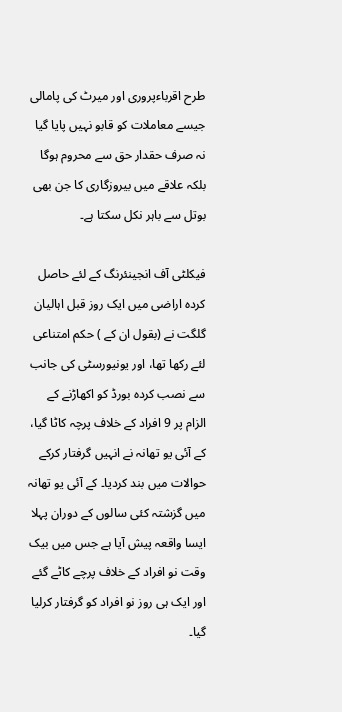طرح اقرباءپروری اور میرٹ کی پامالی جیسے معاملات کو قابو نہیں پایا گیا نہ صرف حقدار حق سے محروم ہوگا بلکہ علاقے میں بیروزگاری کا جن بھی بوتل سے باہر نکل سکتا ہے۔

فیکلٹی آف انجینئرنگ کے لئے حاصل کردہ اراضی میں ایک روز قبل اہالیان گلگت نے (بقول ان کے ) حکم امتناعی لئے رکھا تھا، اور یونیورسٹی کی جانب سے نصب کردہ بورڈ کو اکھاڑنے کے الزام پر 9 افراد کے خلاف پرچہ کاٹا گیا، کے آئی یو تھانہ نے انہیں گرفتار کرکے حوالات میں بند کردیا۔ کے آئی یو تھانہ میں گزشتہ کئی سالوں کے دوران پہلا ایسا واقعہ پیش آیا ہے جس میں بیک وقت نو افراد کے خلاف پرچے کاٹے گئے اور ایک ہی روز نو افراد کو گرفتار کرلیا گیا۔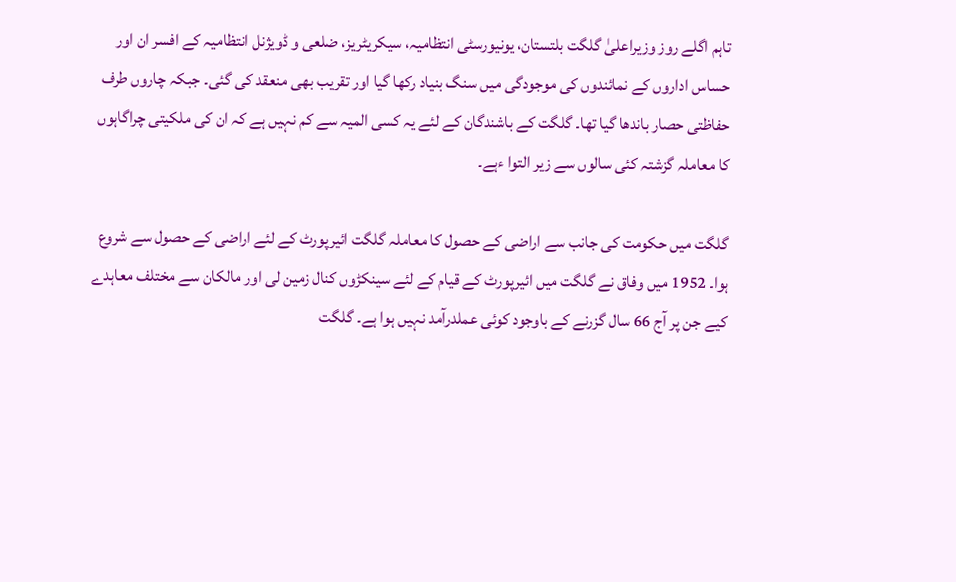تاہم اگلے روز وزیراعلیٰ گلگت بلتستان، یونیورسٹی انتظامیہ، سیکریٹریز، ضلعی و ڈویژنل انتظامیہ کے افسر ان اور حساس اداروں کے نمائندوں کی موجودگی میں سنگ بنیاد رکھا گیا اور تقریب بھی منعقد کی گئی۔ جبکہ چاروں طرف حفاظتی حصار باندھا گیا تھا۔ گلگت کے باشندگان کے لئے یہ کسی المیہ سے کم نہیں ہے کہ ان کی ملکیتی چراگاہوں کا معاملہ گزشتہ کئی سالوں سے زیر التوا ءہے۔

گلگت میں حکومت کی جانب سے اراضی کے حصول کا معاملہ گلگت ائیرپورٹ کے لئے اراضی کے حصول سے شروع ہوا۔ 1952 میں وفاق نے گلگت میں ائیرپورٹ کے قیام کے لئے سینکڑوں کنال زمین لی اور مالکان سے مختلف معاہدے کیے جن پر آج 66 سال گزرنے کے باوجود کوئی عملدرآمد نہیں ہوا ہے۔ گلگت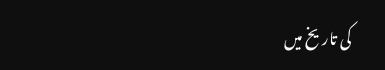کی تاریخ میں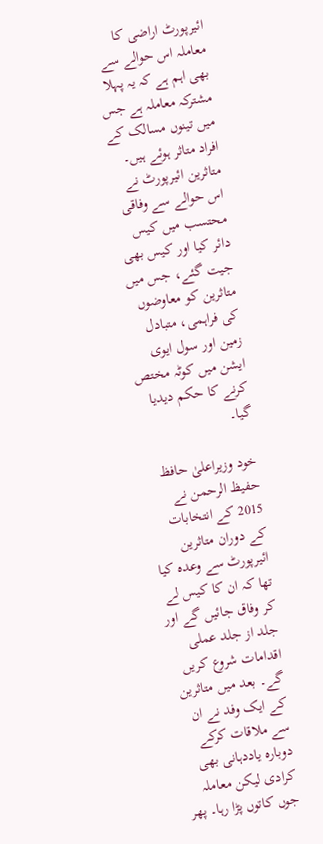ائیرپورٹ اراضی کا معاملہ اس حوالے سے بھی اہم ہے کہ یہ پہلا مشترکہ معاملہ ہے جس میں تینوں مسالک کے افراد متاثر ہوئے ہیں۔ متاثرین ائیرپورٹ نے اس حوالے سے وفاقی محتسب میں کیس دائر کیا اور کیس بھی جیت گئے، جس میں متاثرین کو معاوضوں کی فراہمی، متبادل زمین اور سول ایوی ایشن میں کوٹہ مختص کرنے کا حکم دیدیا گیا۔

خود وزیراعلیٰ حافظ حفیظ الرحمن نے 2015 کے انتخابات کے دوران متاثرین ائیرپورٹ سے وعدہ کیا تھا کہ ان کا کیس لے کر وفاق جائیں گے اور جلد از جلد عملی اقدامات شروع کریں گے۔ بعد میں متاثرین کے ایک وفد نے ان سے ملاقات کرکے دوبارہ یاددہانی بھی کرادی لیکن معاملہ جوں کاتوں پڑا رہا۔ پھر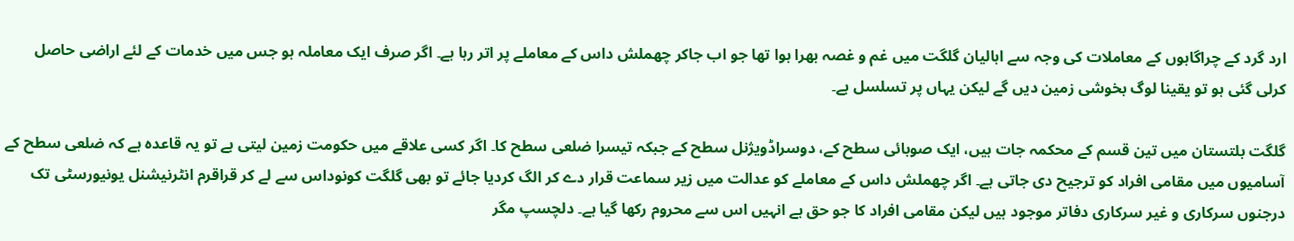ارد گرد کے چراگاہوں کے معاملات کی وجہ سے اہالیان گلگت میں غم و غصہ بھرا ہوا تھا جو اب جاکر چھملش داس کے معاملے پر اتر رہا ہے۔ اگر صرف ایک معاملہ ہو جس میں خدمات کے لئے اراضی حاصل کرلی گئی ہو تو یقینا لوگ بخوشی زمین دیں گے لیکن یہاں پر تسلسل ہے۔

گلگت بلتستان میں تین قسم کے محکمہ جات ہیں، ایک صوبائی سطح کے، دوسراڈویژنل سطح کے جبکہ تیسرا ضلعی سطح کا۔ اگر کسی علاقے میں حکومت زمین لیتی ہے تو یہ قاعدہ ہے کہ ضلعی سطح کے آسامیوں میں مقامی افراد کو ترجیح دی جاتی ہے۔ اگر چھملش داس کے معاملے کو عدالت میں زیر سماعت قرار دے کر الگ کردیا جائے تو بھی گلگت کونوداس سے لے کر قراقرم انٹرنیشنل یونیورسٹی تک درجنوں سرکاری و غیر سرکاری دفاتر موجود ہیں لیکن مقامی افراد کا جو حق ہے انہیں اس سے محروم رکھا گیا ہے۔ دلچسپ مگر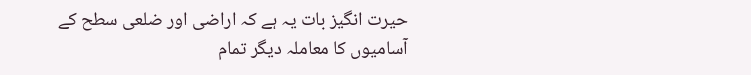حیرت انگیز بات یہ ہے کہ اراضی اور ضلعی سطح کے آسامیوں کا معاملہ دیگر تمام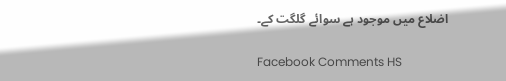اضلاع میں موجود ہے سوائے گلگت کے۔

Facebook Comments HS